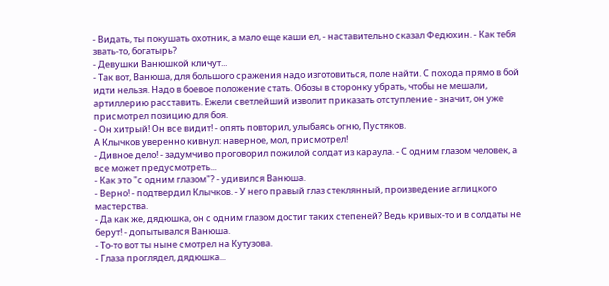- Видать, ты покушать охотник, а мало еще каши ел, - наставительно сказал Федюхин. - Как тебя звать-то, богатырь?
- Девушки Ванюшкой кличут...
- Так вот, Ванюша, для большого сражения надо изготовиться, поле найти. С похода прямо в бой идти нельзя. Надо в боевое положение стать. Обозы в сторонку убрать, чтобы не мешали, артиллерию расставить. Ежели светлейший изволит приказать отступление - значит, он уже присмотрел позицию для боя.
- Он хитрый! Он все видит! - опять повторил, улыбаясь огню, Пустяков.
А Клычков уверенно кивнул: наверное, мол, присмотрел!
- Дивное дело! - задумчиво проговорил пожилой солдат из караула. - С одним глазом человек, а все может предусмотреть...
- Как это "с одним глазом"? - удивился Ванюша.
- Верно! - подтвердил Клычков. - У него правый глаз стеклянный, произведение аглицкого мастерства.
- Да как же, дядюшка, он с одним глазом достиг таких степеней? Ведь кривых-то и в солдаты не берут! - допытывался Ванюша.
- То-то вот ты ныне смотрел на Кутузова.
- Глаза проглядел, дядюшка...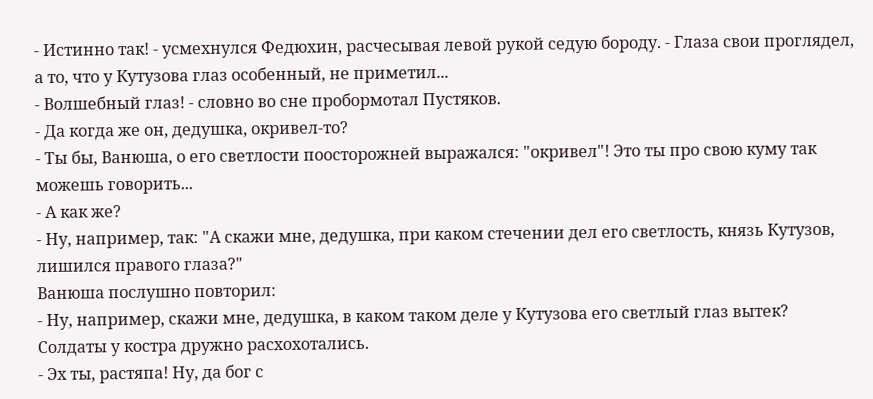- Истинно так! - усмехнулся Федюхин, расчесывая левой рукой седую бороду. - Глаза свои проглядел, а то, что у Кутузова глаз особенный, не приметил...
- Волшебный глаз! - словно во сне пробормотал Пустяков.
- Да когда же он, дедушка, окривел-то?
- Ты бы, Ванюша, о его светлости поосторожней выражался: "окривел"! Это ты про свою куму так можешь говорить...
- А как же?
- Ну, например, так: "А скажи мне, дедушка, при каком стечении дел его светлость, князь Кутузов, лишился правого глаза?"
Ванюша послушно повторил:
- Ну, например, скажи мне, дедушка, в каком таком деле у Кутузова его светлый глаз вытек?
Солдаты у костра дружно расхохотались.
- Эх ты, растяпа! Ну, да бог с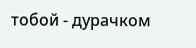тобой - дурачком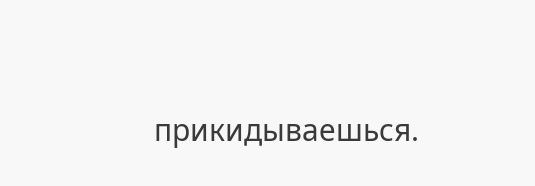прикидываешься.